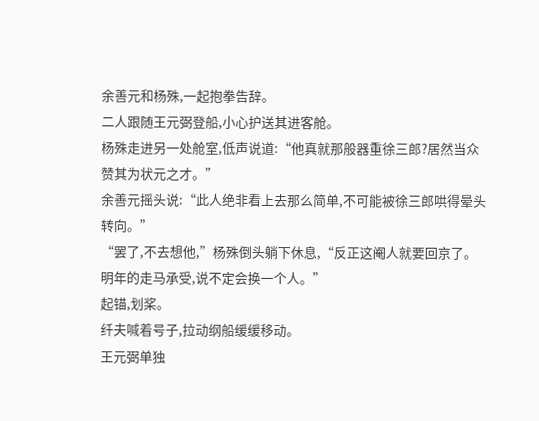余善元和杨殊,一起抱拳告辞。
二人跟随王元弼登船,小心护送其进客舱。
杨殊走进另一处舱室,低声说道:“他真就那般器重徐三郎?居然当众赞其为状元之才。”
余善元摇头说:“此人绝非看上去那么简单,不可能被徐三郎哄得晕头转向。”
“罢了,不去想他,”杨殊倒头躺下休息,“反正这阉人就要回京了。明年的走马承受,说不定会换一个人。”
起锚,划桨。
纤夫喊着号子,拉动纲船缓缓移动。
王元弼单独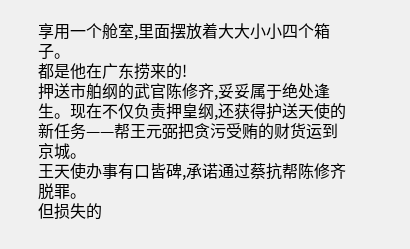享用一个舱室,里面摆放着大大小小四个箱子。
都是他在广东捞来的!
押送市舶纲的武官陈修齐,妥妥属于绝处逢生。现在不仅负责押皇纲,还获得护送天使的新任务——帮王元弼把贪污受贿的财货运到京城。
王天使办事有口皆碑,承诺通过蔡抗帮陈修齐脱罪。
但损失的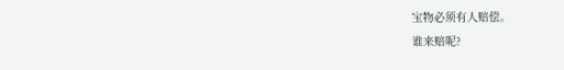宝物必须有人赔偿。
谁来赔呢?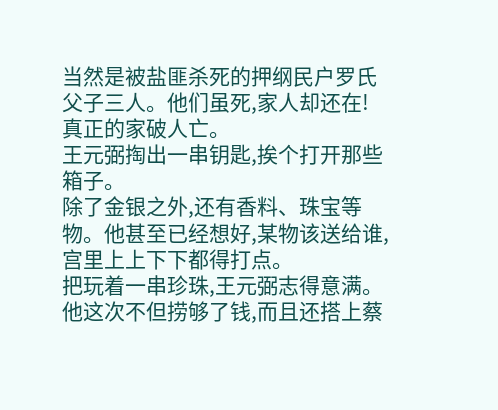当然是被盐匪杀死的押纲民户罗氏父子三人。他们虽死,家人却还在!
真正的家破人亡。
王元弼掏出一串钥匙,挨个打开那些箱子。
除了金银之外,还有香料、珠宝等物。他甚至已经想好,某物该送给谁,宫里上上下下都得打点。
把玩着一串珍珠,王元弼志得意满。
他这次不但捞够了钱,而且还搭上蔡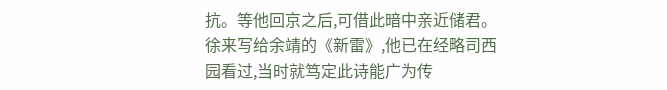抗。等他回京之后,可借此暗中亲近储君。
徐来写给余靖的《新雷》,他已在经略司西园看过,当时就笃定此诗能广为传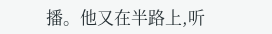播。他又在半路上,听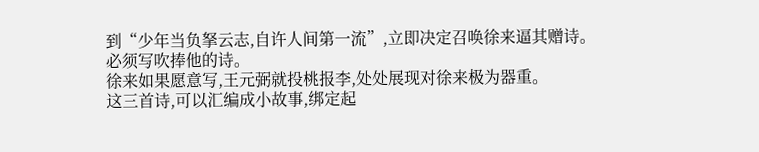到“少年当负拏云志,自许人间第一流”,立即决定召唤徐来逼其赠诗。
必须写吹捧他的诗。
徐来如果愿意写,王元弼就投桃报李,处处展现对徐来极为器重。
这三首诗,可以汇编成小故事,绑定起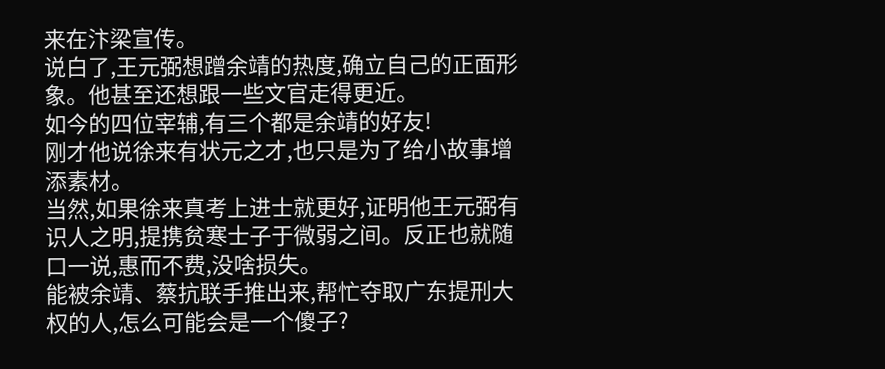来在汴梁宣传。
说白了,王元弼想蹭余靖的热度,确立自己的正面形象。他甚至还想跟一些文官走得更近。
如今的四位宰辅,有三个都是余靖的好友!
刚才他说徐来有状元之才,也只是为了给小故事增添素材。
当然,如果徐来真考上进士就更好,证明他王元弼有识人之明,提携贫寒士子于微弱之间。反正也就随口一说,惠而不费,没啥损失。
能被余靖、蔡抗联手推出来,帮忙夺取广东提刑大权的人,怎么可能会是一个傻子?